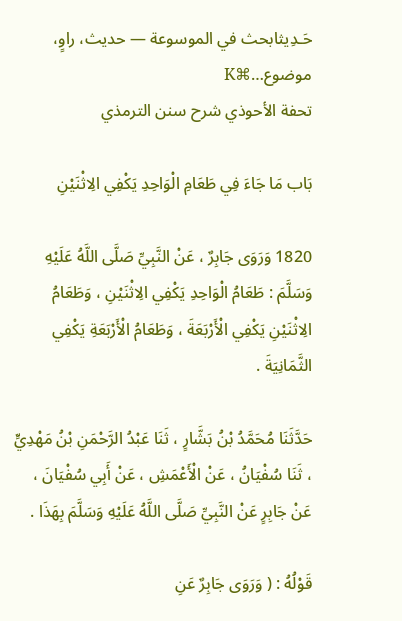حَـدِيثابحث في الموسوعة — حديث، راوٍ، موضوع…⌘K
تحفة الأحوذي شرح سنن الترمذي

بَاب مَا جَاءَ فِي طَعَامِ الْوَاحِدِ يَكْفِي الِاثْنَيْنِ

1820 وَرَوَى جَابِرٌ ، عَنْ النَّبِيِّ صَلَّى اللَّهُ عَلَيْهِ وَسَلَّمَ : طَعَامُ الْوَاحِدِ يَكْفِي الِاثْنَيْنِ ، وَطَعَامُ الِاثْنَيْنِ يَكْفِي الْأَرْبَعَةَ ، وَطَعَامُ الْأَرْبَعَةِ يَكْفِي الثَّمَانِيَةَ .

حَدَّثَنَا مُحَمَّدُ بْنُ بَشَّارٍ ، ثَنَا عَبْدُ الرَّحْمَنِ بْنُ مَهْدِيٍّ ، ثَنَا سُفْيَانُ ، عَنْ الْأَعْمَشِ ، عَنْ أَبِي سُفْيَانَ ، عَنْ جَابِرٍ عَنْ النَّبِيِّ صَلَّى اللَّهُ عَلَيْهِ وَسَلَّمَ بِهَذَا .

قَوْلُهُ : ( وَرَوَى جَابِرٌ عَنِ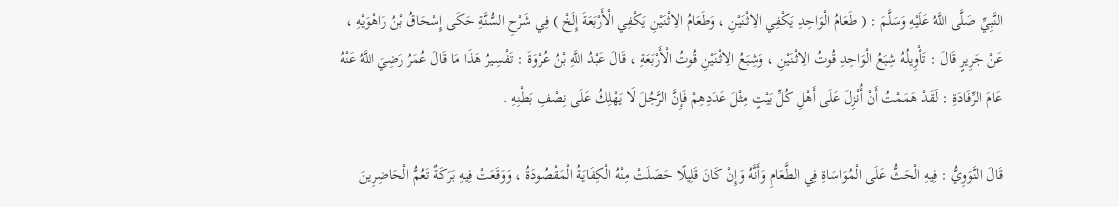النَّبِيِّ صَلَّى اللَّهُ عَلَيْهِ وَسَلَّمَ : ( طَعَامُ الْوَاحِدِ يَكْفِي الِاثْنَيْنِ ، وَطَعَامُ الِاثْنَيْنِ يَكْفِي الْأَرْبَعَةَ إِلَخْ ) فِي شَرْحِ السُّنَّةِ حَكَى إِسْحَاقُ بْنُ رَاهْوَيْهِ ، عَنْ جَرِيرٍ قَالَ : تَأْوِيلُهُ شِبَعُ الْوَاحِدِ قُوتُ الِاثْنَيْنِ ، وَشِبَعُ الِاثْنَيْنِ قُوتُ الْأَرْبَعَةِ ، قَالَ عَبْدُ اللَّهِ بْنُ عُرْوَةَ : تَفْسِيرُ هَذَا مَا قَالَ عُمَرُ رَضِيَ اللَّهُ عَنْهُ عَامَ الرِّفَادَةِ : لَقَدْ هَمَمْتُ أَنْ أُنْزِلَ عَلَى أَهْلِ كُلِّ بَيْتٍ مِثْلَ عَدَدِهِمْ فَإِنَّ الرَّجُلَ لَا يَهْلِكُ عَلَى نِصْفِ بَطْنِهِ .

قَالَ النَّوَوِيُّ : فِيهِ الْحَثُّ عَلَى الْمُوَاسَاةِ فِي الطَّعَامِ وَأَنَّهُ وَإِنْ كَانَ قَلِيلًا حَصَلَتْ مِنْهُ الْكِفَايَةُ الْمَقْصُودَةُ ، وَوَقَعَتْ فِيهِ بَرَكَةٌ تَعُمُّ الْحَاضِرِينَ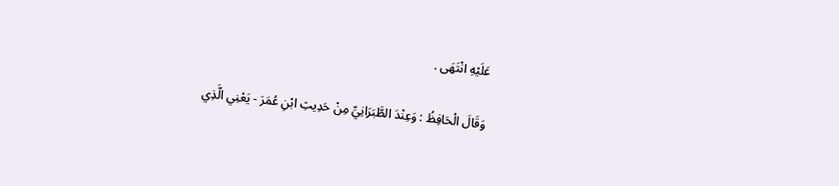عَلَيْهِ انْتَهَى .

وَقَالَ الْحَافِظُ : وَعِنْدَ الطَّبَرَانِيِّ مِنْ حَدِيثِ ابْنِ عُمَرَ - يَعْنِي الَّذِي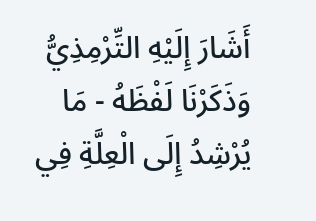أَشَارَ إِلَيْهِ التِّرْمِذِيُّ وَذَكَرْنَا لَفْظَهُ - مَا يُرْشِدُ إِلَى الْعِلَّةِ فِي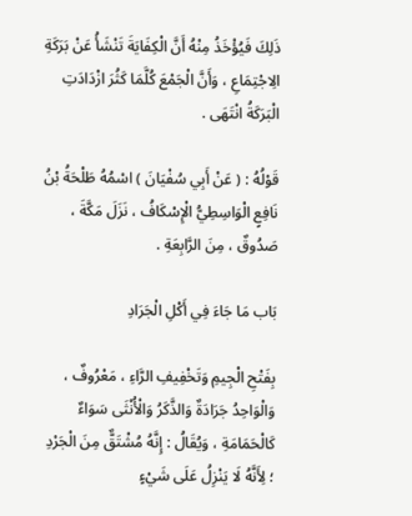ذَلِكَ فَيُؤْخَذُ مِنْهُ أَنَّ الْكِفَايَةَ تَنْشَأُ عَنْ بَرَكَةِ الِاجْتِمَاعِ ، وَأَنَّ الْجَمْعَ كُلَّمَا كَثُرَ ازْدَادَتِ الْبَرَكَةُ انْتَهَى .

قَوْلُهُ : ( عَنْ أَبِي سُفْيَانَ ) اسْمُهُ طَلْحَةُ بْنُ نَافِعٍ الْوَاسِطِيُّ الْإِسْكَافُ ، نَزَلَ مَكَّةَ ، صَدُوقٌ ، مِنَ الرَّابِعَةِ .

بَاب مَا جَاءَ فِي أَكْلِ الْجَرَادِ

بِفَتْحِ الْجِيمِ وَتَخْفِيفِ الرَّاءِ ، مَعْرُوفٌ ، وَالْوَاحِدُ جَرَادَةٌ وَالذَّكَرُ وَالْأُنْثَى سَوَاءٌ كَالْحَمَامَةِ ، وَيُقَالُ : إِنَّهُ مُشْتَقٌّ مِنَ الْجَرْدِ ؛ لِأَنَّهُ لَا يَنْزِلُ عَلَى شَيْءٍ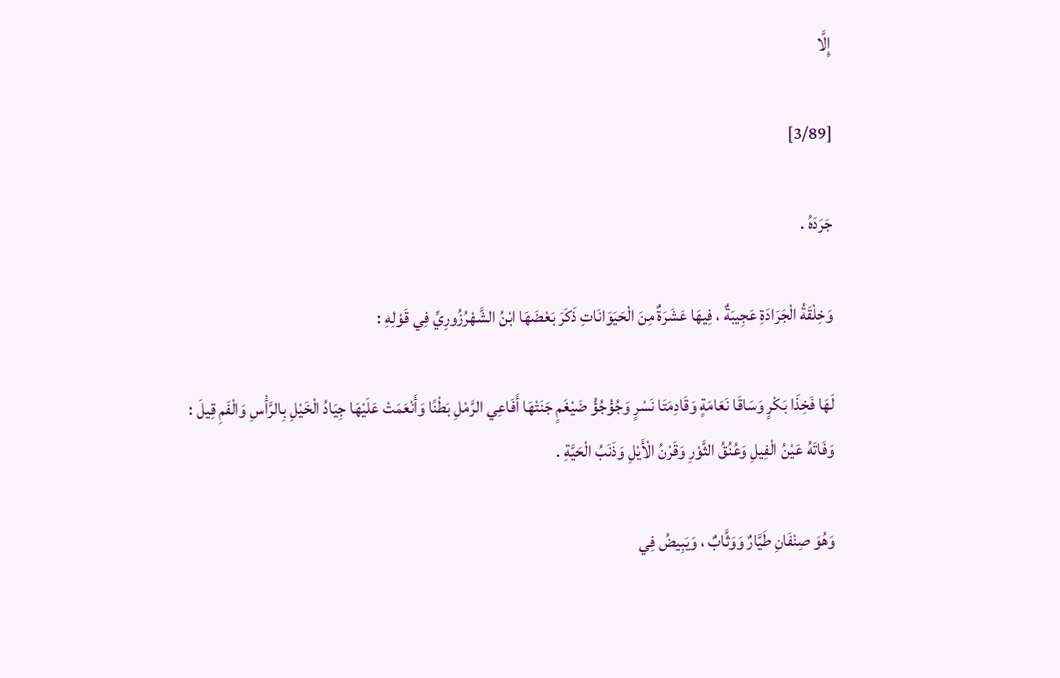إِلَّا

[3/89]

جَرَدَهُ .

وَخِلْقَةُ الْجَرَادَةِ عَجِيبَةٌ ، فِيهَا عَشَرَةٌ مِنَ الْحَيَوَانَاتِ ذَكَرَ بَعْضَهَا ابْنُ الشَّهْرُزُورِيِّ فِي قَوْلِهِ :

لَهَا فَخِذَا بَكْرٍ وَسَاقَا نَعَامَةٍ وَقَادِمَتَا نَسْرٍ وَجُؤْجُؤُ ضَيْغَمٍ جَنَتْهَا أَفَاعِي الرَّمْلِ بَطْنًا وَأَنْعَمَتْ عَلَيْهَا جِيَادُ الْخَيْلِ بِالرَّأْسِ وَالْفَمِ قِيلَ : وَفَاتَهُ عَيْنُ الْفِيلِ وَعُنُقُ الثَّوْرِ وَقَرْنُ الْأَيْلِ وَذَنَبُ الْحَيَّةِ .

وَهُوَ صِنْفَانِ طَيَّارٌ وَوَثَّابٌ ، وَيَبِيضُ فِي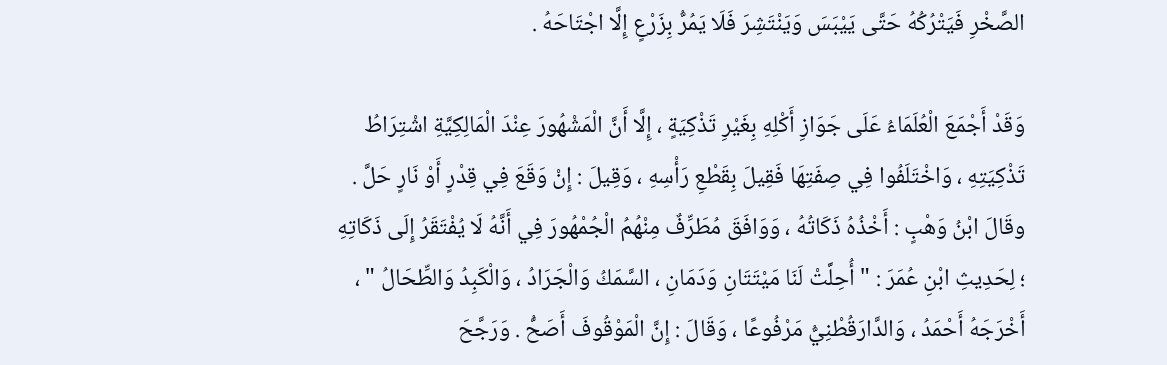الصَّخْرِ فَيَتْرُكُهُ حَتَّى يَيْبَسَ وَيَنْتَشِرَ فَلَا يَمُرُّ بِزَرْعٍ إِلَّا اجْتَاحَهُ .

وَقَدْ أَجْمَعَ الْعُلَمَاءُ عَلَى جَوَازِ أَكْلِهِ بِغَيْرِ تَذْكِيَةٍ ، إِلَّا أَنَّ الْمَشْهُورَ عِنْدَ الْمَالِكِيَّةِ اشْتِرَاطُ تَذْكِيَتِهِ ، وَاخْتَلَفُوا فِي صِفَتِهَا فَقِيلَ بِقَطْعِ رَأْسِهِ ، وَقِيلَ : إِنْ وَقَعَ فِي قِدْرٍ أَوْ نَارٍ حَلَّ . وقَالَ ابْنُ وَهْبٍ : أَخْذُهُ ذَكَاتُهُ ، وَوَافَقَ مُطَرِّفٌ مِنْهُمُ الْجُمْهُورَ فِي أَنَّهُ لَا يُفْتَقَرُ إِلَى ذَكَاتِهِ ؛ لِحَدِيثِ ابْنِ عُمَرَ : " أُحِلَّتْ لَنَا مَيْتَتَانِ وَدَمَانِ ، السَّمَكُ وَالْجَرَادُ ، وَالْكَبِدُ وَالطِّحَالُ " ، أَخْرَجَهُ أَحْمَدُ ، وَالدَّارَقُطْنِيُّ مَرْفُوعًا ، وَقَالَ : إِنَّ الْمَوْقُوفَ أَصَحُّ . وَرَجَّحَ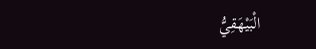الْبَيْهَقِيُّ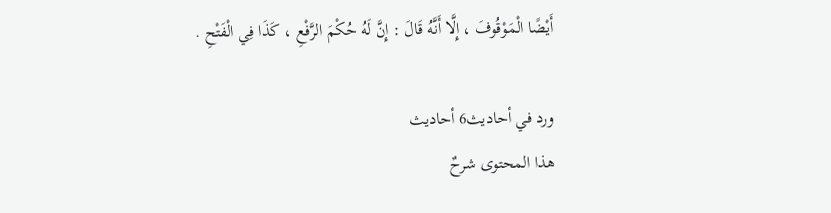أَيْضًا الْمَوْقُوفَ ، إِلَّا أَنَّهُ قَالَ : إِنَّ لَهُ حُكْمَ الرَّفْعِ ، كَذَا فِي الْفَتْحِ .

ورد في أحاديث6 أحاديث
هذا المحتوى شرحٌ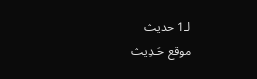لـ1 حديث
موقع حَـدِيث